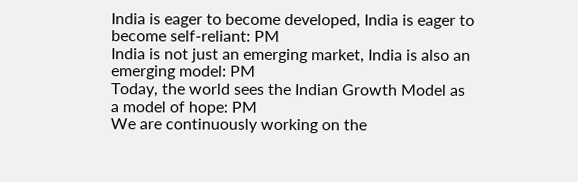India is eager to become developed, India is eager to become self-reliant: PM
India is not just an emerging market, India is also an emerging model: PM
Today, the world sees the Indian Growth Model as a model of hope: PM
We are continuously working on the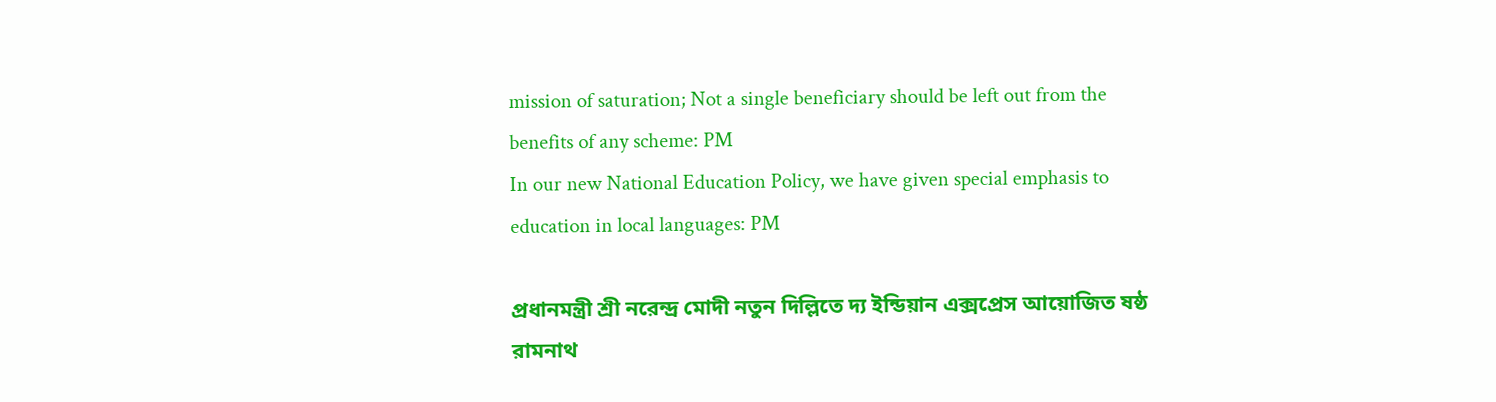mission of saturation; Not a single beneficiary should be left out from the benefits of any scheme: PM
In our new National Education Policy, we have given special emphasis to education in local languages: PM

প্রধানমন্ত্রী শ্রী নরেন্দ্র মোদী নতুন দিল্লিতে দ্য ইন্ডিয়ান এক্সপ্রেস আয়োজিত ষষ্ঠ রামনাথ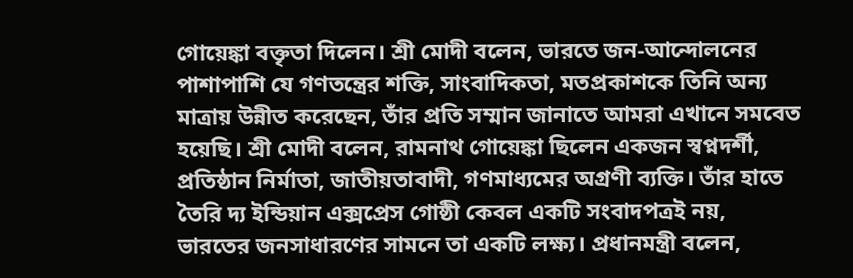গোয়েঙ্কা বক্তৃতা দিলেন। শ্রী মোদী বলেন, ভারতে জন-আন্দোলনের পাশাপাশি যে গণতন্ত্রের শক্তি, সাংবাদিকতা, মতপ্রকাশকে তিনি অন্য মাত্রায় উন্নীত করেছেন, তাঁর প্রতি সম্মান জানাতে আমরা এখানে সমবেত হয়েছি। শ্রী মোদী বলেন, রামনাথ গোয়েঙ্কা ছিলেন একজন স্বপ্নদর্শী, প্রতিষ্ঠান নির্মাতা, জাতীয়তাবাদী, গণমাধ্যমের অগ্রণী ব্যক্তি। তাঁর হাতে তৈরি দ্য ইন্ডিয়ান এক্সপ্রেস গোষ্ঠী কেবল একটি সংবাদপত্রই নয়, ভারতের জনসাধারণের সামনে তা একটি লক্ষ্য। প্রধানমন্ত্রী বলেন,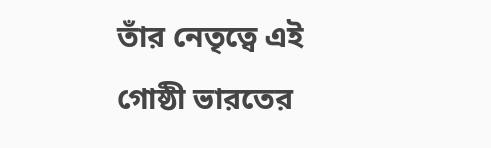তাঁর নেতৃত্বে এই গোষ্ঠী ভারতের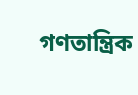গণতান্ত্রিক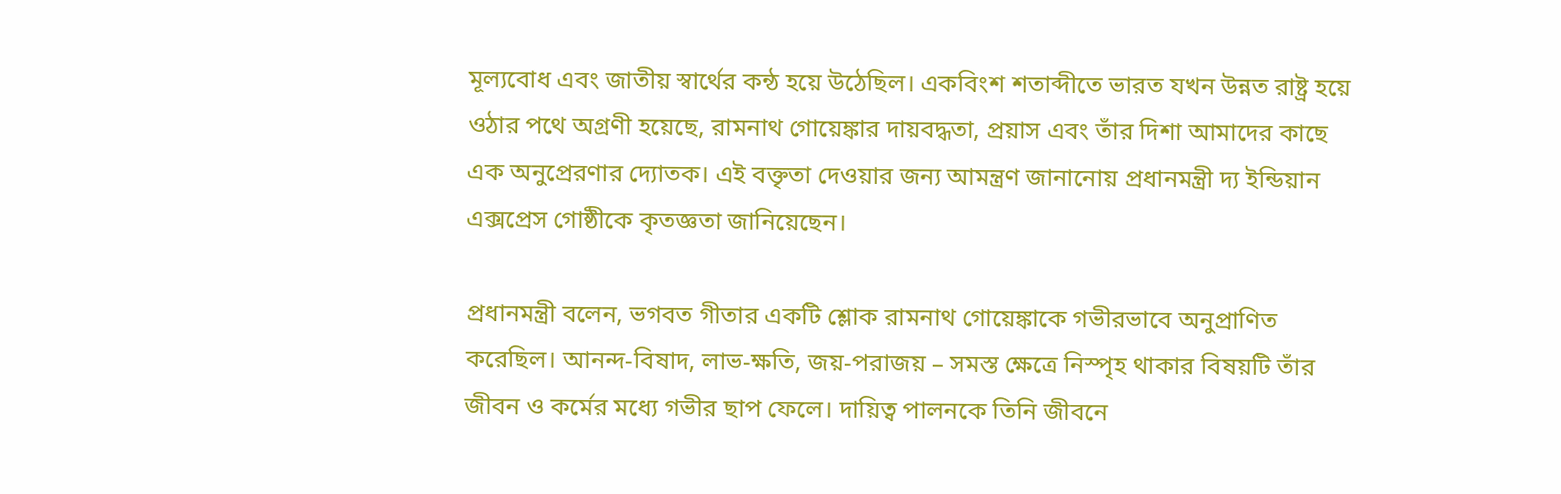মূল্যবোধ এবং জাতীয় স্বার্থের কন্ঠ হয়ে উঠেছিল। একবিংশ শতাব্দীতে ভারত যখন উন্নত রাষ্ট্র হয়ে ওঠার পথে অগ্রণী হয়েছে, রামনাথ গোয়েঙ্কার দায়বদ্ধতা, প্রয়াস এবং তাঁর দিশা আমাদের কাছে এক অনুপ্রেরণার দ্যোতক। এই বক্তৃতা দেওয়ার জন্য আমন্ত্রণ জানানোয় প্রধানমন্ত্রী দ্য ইন্ডিয়ান এক্সপ্রেস গোষ্ঠীকে কৃতজ্ঞতা জানিয়েছেন।

প্রধানমন্ত্রী বলেন, ভগবত গীতার একটি শ্লোক রামনাথ গোয়েঙ্কাকে গভীরভাবে অনুপ্রাণিত করেছিল। আনন্দ-বিষাদ, লাভ-ক্ষতি, জয়-পরাজয় – সমস্ত ক্ষেত্রে নিস্পৃহ থাকার বিষয়টি তাঁর জীবন ও কর্মের মধ্যে গভীর ছাপ ফেলে। দায়িত্ব পালনকে তিনি জীবনে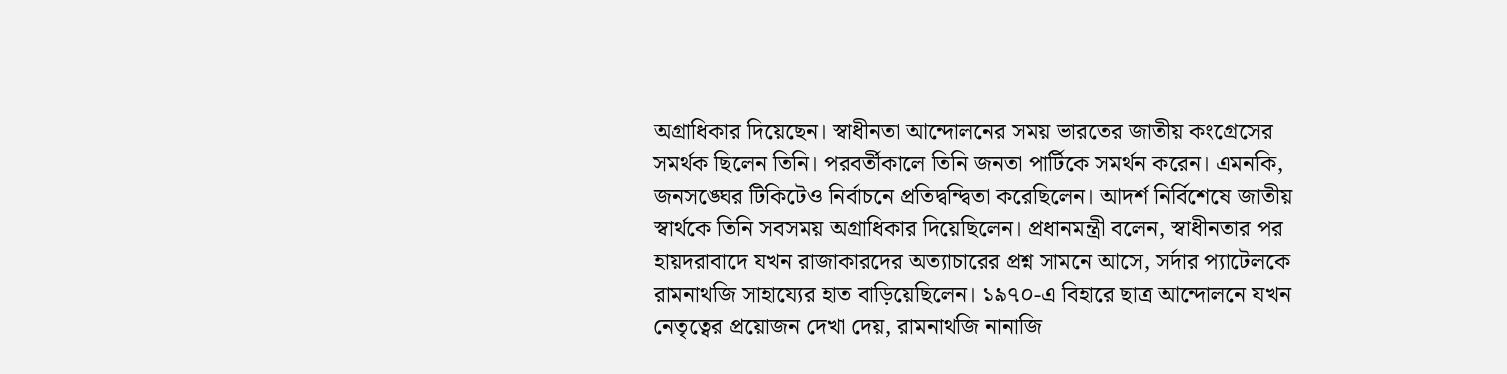অগ্রাধিকার দিয়েছেন। স্বাধীনতা আন্দোলনের সময় ভারতের জাতীয় কংগ্রেসের সমর্থক ছিলেন তিনি। পরবর্তীকালে তিনি জনতা পার্টিকে সমর্থন করেন। এমনকি, জনসঙ্ঘের টিকিটেও নির্বাচনে প্রতিদ্বন্দ্বিতা করেছিলেন। আদর্শ নির্বিশেষে জাতীয় স্বার্থকে তিনি সবসময় অগ্রাধিকার দিয়েছিলেন। প্রধানমন্ত্রী বলেন, স্বাধীনতার পর হায়দরাবাদে যখন রাজাকারদের অত্যাচারের প্রশ্ন সামনে আসে, সর্দার প্যাটেলকে রামনাথজি সাহায্যের হাত বাড়িয়েছিলেন। ১৯৭০-এ বিহারে ছাত্র আন্দোলনে যখন নেতৃত্বের প্রয়োজন দেখা দেয়, রামনাথজি নানাজি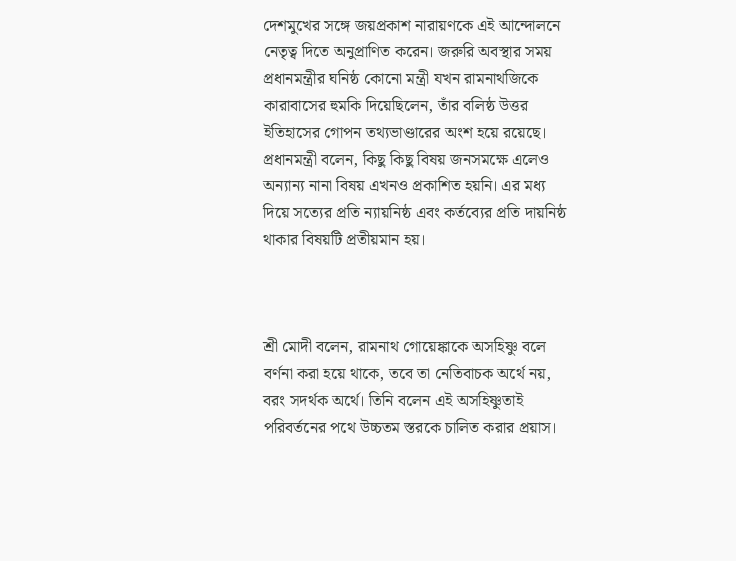দেশমুখের সঙ্গে জয়প্রকাশ নারায়ণকে এই আন্দোলনে নেতৃত্ব দিতে অনুপ্রাণিত করেন। জরুরি অবস্থার সময় প্রধানমন্ত্রীর ঘনিষ্ঠ কোনো মন্ত্রী যখন রামনাথজিকে কারাবাসের হুমকি দিয়েছিলেন, তাঁর বলিষ্ঠ উত্তর ইতিহাসের গোপন তথ্যভাণ্ডারের অংশ হয়ে রয়েছে। প্রধানমন্ত্রী বলেন, কিছু কিছু বিষয় জনসমক্ষে এলেও অন্যান্য নানা বিষয় এখনও প্রকাশিত হয়নি। এর মধ্য দিয়ে সত্যের প্রতি ন্যায়নিষ্ঠ এবং কর্তব্যের প্রতি দায়নিষ্ঠ থাকার বিষয়টি প্রতীয়মান হয়।



শ্রী মোদী বলেন, রামনাথ গোয়েঙ্কাকে অসহিষ্ণু বলে বর্ণনা করা হয়ে থাকে, তবে তা নেতিবাচক অর্থে নয়, বরং সদর্থক অর্থে। তিনি বলেন এই অসহিষ্ণুতাই পরিবর্তনের পথে উচ্চতম স্তরকে চালিত করার প্রয়াস।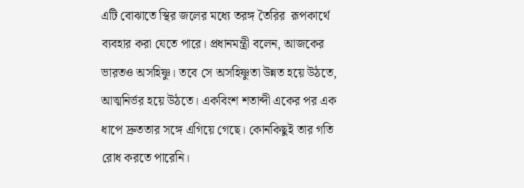এটি বোঝাতে স্থির জলের মধ্যে তরঙ্গ তৈরির  রূপকার্থে ব্যবহার করা যেতে পারে। প্রধানমন্ত্রী বলেন, আজকের ভারতও অসহিষ্ণু। তবে সে অসহিষ্ণুতা উন্নত হয়ে উঠতে, আত্মনির্ভর হয়ে উঠতে। একবিংশ শতাব্দী একের পর এক ধাপে দ্রুততার সঙ্গে এগিয়ে গেছে। কোনকিছুই তার গতি রোধ করতে পারেনি।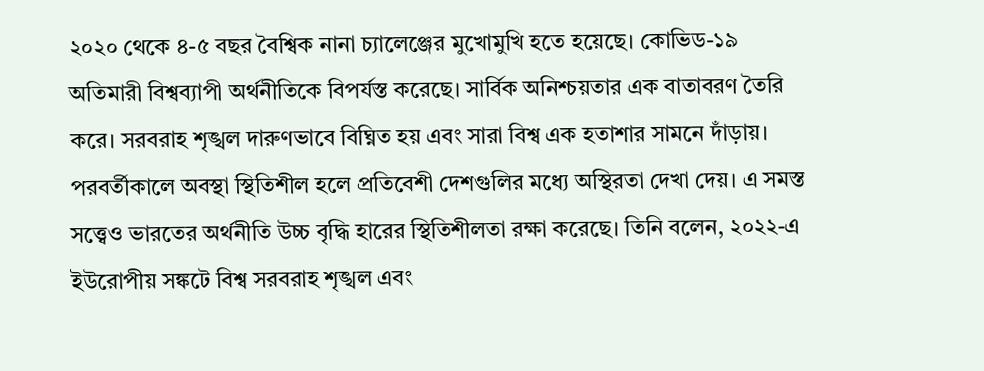২০২০ থেকে ৪-৫ বছর বৈশ্বিক নানা চ্যালেঞ্জের মুখোমুখি হতে হয়েছে। কোভিড-১৯ অতিমারী বিশ্বব্যাপী অর্থনীতিকে বিপর্যস্ত করেছে। সার্বিক অনিশ্চয়তার এক বাতাবরণ তৈরি করে। সরবরাহ শৃঙ্খল দারুণভাবে বিঘ্নিত হয় এবং সারা বিশ্ব এক হতাশার সামনে দাঁড়ায়। পরবর্তীকালে অবস্থা স্থিতিশীল হলে প্রতিবেশী দেশগুলির মধ্যে অস্থিরতা দেখা দেয়। এ সমস্ত সত্ত্বেও ভারতের অর্থনীতি উচ্চ বৃদ্ধি হারের স্থিতিশীলতা রক্ষা করেছে। তিনি বলেন, ২০২২-এ ইউরোপীয় সঙ্কটে বিশ্ব সরবরাহ শৃঙ্খল এবং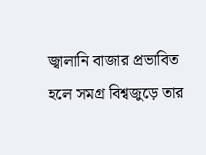জ্বালানি বাজার প্রভাবিত হলে সমগ্র বিশ্বজুড়ে তার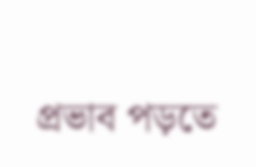প্রভাব পড়তে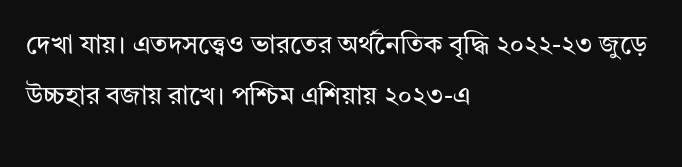দেখা যায়। এতদসত্ত্বেও ভারতের অর্থনৈতিক বৃদ্ধি ২০২২-২৩ জুড়ে উচ্চহার বজায় রাখে। পশ্চিম এশিয়ায় ২০২৩-এ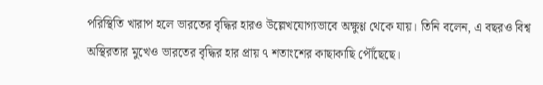পরিস্থিতি খারাপ হলে ভারতের বৃদ্ধির হারও উল্লেখযোগ্যভাবে অক্ষুণ্ণ থেকে যায়। তিনি বলেন, এ বছরও বিশ্ব অস্থিরতার মুখেও ভারতের বৃদ্ধির হার প্রায় ৭ শতাংশের কাছাকাছি পৌঁছেছে।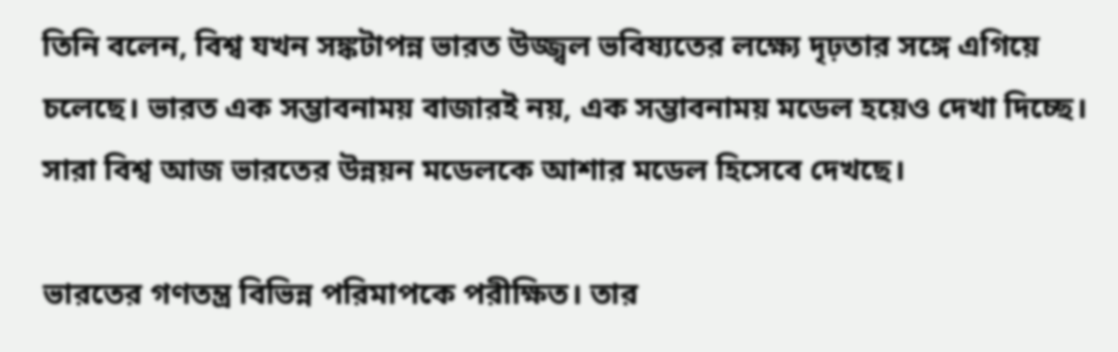তিনি বলেন, বিশ্ব যখন সঙ্কটাপন্ন ভারত উজ্জ্বল ভবিষ্যতের লক্ষ্যে দৃঢ়তার সঙ্গে এগিয়ে চলেছে। ভারত এক সম্ভাবনাময় বাজারই নয়, এক সম্ভাবনাময় মডেল হয়েও দেখা দিচ্ছে। সারা বিশ্ব আজ ভারতের উন্নয়ন মডেলকে আশার মডেল হিসেবে দেখছে।

ভারতের গণতন্ত্র বিভিন্ন পরিমাপকে পরীক্ষিত। তার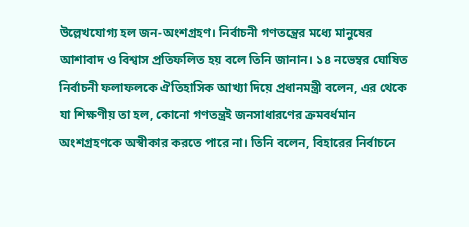উল্লেখযোগ্য হল জন-অংশগ্রহণ। নির্বাচনী গণতন্ত্রের মধ্যে মানুষের আশাবাদ ও বিশ্বাস প্রতিফলিত হয় বলে তিনি জানান। ১৪ নভেম্বর ঘোষিত নির্বাচনী ফলাফলকে ঐতিহাসিক আখ্যা দিয়ে প্রধানমন্ত্রী বলেন, এর থেকে যা শিক্ষণীয় তা হল, কোনো গণতন্ত্রই জনসাধারণের ক্রমবর্ধমান অংশগ্রহণকে অস্বীকার করতে পারে না। তিনি বলেন, বিহারের নির্বাচনে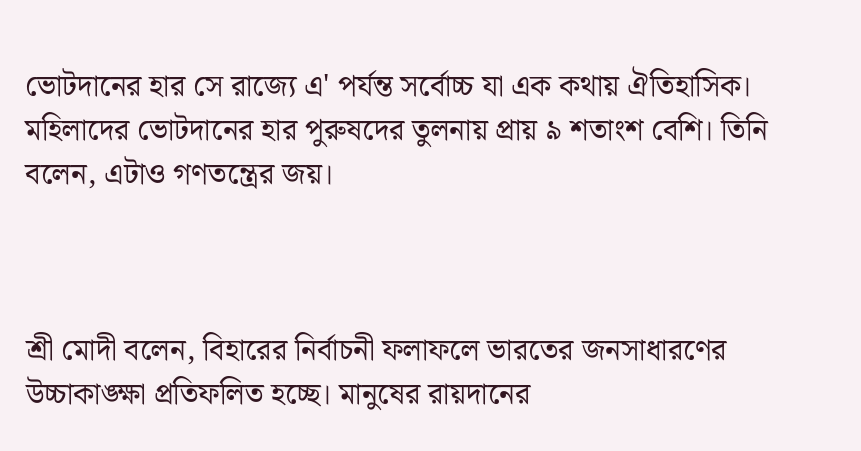ভোটদানের হার সে রাজ্যে এ' পর্যন্ত সর্বোচ্চ যা এক কথায় ঐতিহাসিক। মহিলাদের ভোটদানের হার পুরুষদের তুলনায় প্রায় ৯ শতাংশ বেশি। তিনি বলেন, এটাও গণতন্ত্রের জয়।



শ্রী মোদী বলেন, বিহারের নির্বাচনী ফলাফলে ভারতের জনসাধারণের উচ্চাকাঙ্ক্ষা প্রতিফলিত হচ্ছে। মানুষের রায়দানের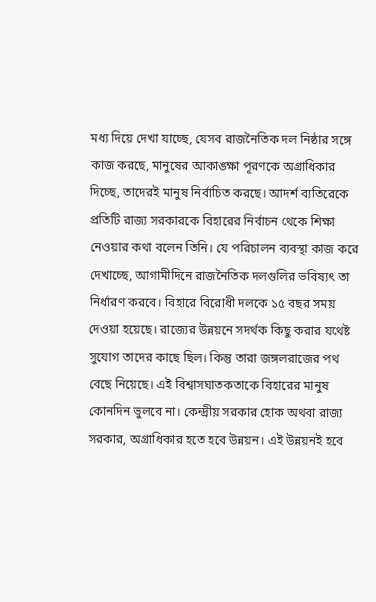মধ্য দিয়ে দেখা যাচ্ছে, যেসব রাজনৈতিক দল নিষ্ঠার সঙ্গে কাজ করছে, মানুষের আকাঙ্ক্ষা পূরণকে অগ্রাধিকার দিচ্ছে, তাদেরই মানুষ নির্বাচিত করছে। আদর্শ ব্যতিরেকে প্রতিটি রাজ্য সরকারকে বিহারের নির্বাচন থেকে শিক্ষা নেওয়ার কথা বলেন তিনি। যে পরিচালন ব্যবস্থা কাজ করে দেখাচ্ছে, আগামীদিনে রাজনৈতিক দলগুলির ভবিষ্যৎ তা নির্ধারণ করবে। বিহারে বিরোধী দলকে ১৫ বছর সময় দেওয়া হয়েছে। রাজ্যের উন্নয়নে সদর্থক কিছু করার যথেষ্ট সুযোগ তাদের কাছে ছিল। কিন্তু তারা জঙ্গলরাজের পথ বেছে নিয়েছে। এই বিশ্বাসঘাতকতাকে বিহারের মানুষ কোনদিন ভুলবে না। কেন্দ্রীয় সরকার হোক অথবা রাজ্য সরকার, অগ্রাধিকার হতে হবে উন্নয়ন। এই উন্নয়নই হবে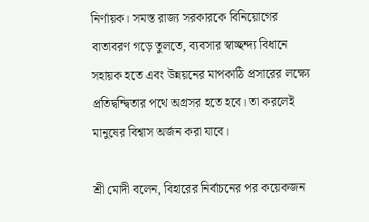নির্ণায়ক। সমস্ত রাজ্য সরকারকে বিনিয়োগের বাতাবরণ গড়ে তুলতে, ব্যবসার স্বাচ্ছন্দ্য বিধানে সহায়ক হতে এবং উন্নয়নের মাপকাঠি প্রসারের লক্ষ্যে প্রতিদ্বন্দ্বিতার পথে অগ্রসর হতে হবে। তা করলেই মানুষের বিশ্বাস অর্জন করা যাবে।

শ্রী মোদী বলেন, বিহারের নির্বাচনের পর কয়েকজন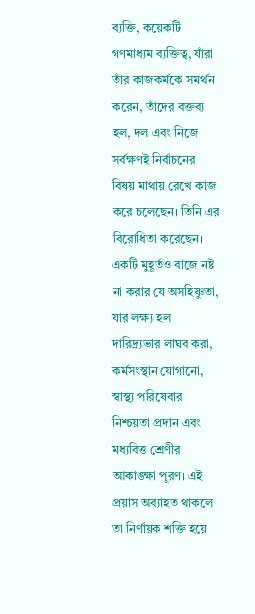ব্যক্তি, কয়েকটি গণমাধ্যম ব্যক্তিত্ব, যাঁরা তাঁর কাজকর্মকে সমর্থন করেন, তাঁদের বক্তব্য হল, দল এবং নিজে সর্বক্ষণই নির্বাচনের বিষয় মাথায় রেখে কাজ করে চলেছেন। তিনি এর বিরোধিতা করেছেন। একটি মুহূর্তও বাজে নষ্ট না করার যে অসহিষ্ণুতা, যার লক্ষ্য হল দারিদ্র্যভার লাঘব করা, কর্মসংস্থান যোগানো, স্বাস্থ্য পরিষেবার নিশ্চয়তা প্রদান এবং মধ্যবিত্ত শ্রেণীর আকাঙ্ক্ষা পূরণ। এই প্রয়াস অব্যাহত থাকলে তা নির্ণায়ক শক্তি হয়ে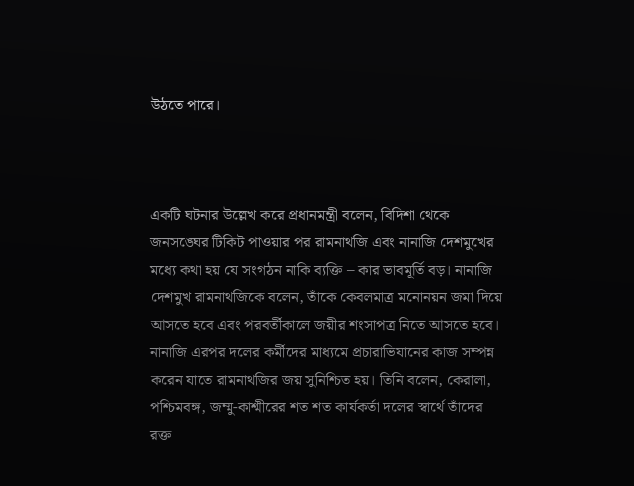উঠতে পারে।



একটি ঘটনার উল্লেখ করে প্রধানমন্ত্রী বলেন, বিদিশা থেকে জনসঙ্ঘের টিকিট পাওয়ার পর রামনাথজি এবং নানাজি দেশমুখের মধ্যে কথা হয় যে সংগঠন নাকি ব্যক্তি – কার ভাবমূর্তি বড়। নানাজি দেশমুখ রামনাথজিকে বলেন, তাঁকে কেবলমাত্র মনোনয়ন জমা দিয়ে আসতে হবে এবং পরবর্তীকালে জয়ীর শংসাপত্র নিতে আসতে হবে। নানাজি এরপর দলের কর্মীদের মাধ্যমে প্রচারাভিযানের কাজ সম্পন্ন করেন যাতে রামনাথজির জয় সুনিশ্চিত হয়। তিনি বলেন, কেরালা, পশ্চিমবঙ্গ, জম্মু-কাশ্মীরের শত শত কার্যকর্তা দলের স্বার্থে তাঁদের রক্ত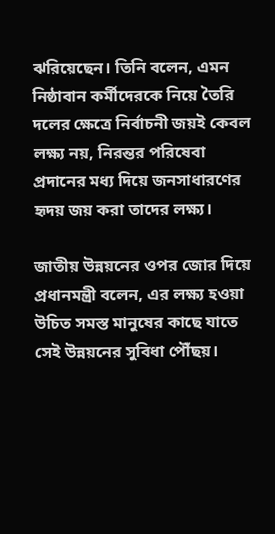ঝরিয়েছেন। তিনি বলেন, এমন নিষ্ঠাবান কর্মীদেরকে নিয়ে তৈরি দলের ক্ষেত্রে নির্বাচনী জয়ই কেবল লক্ষ্য নয়, নিরন্তর পরিষেবা প্রদানের মধ্য দিয়ে জনসাধারণের হৃদয় জয় করা তাদের লক্ষ্য।

জাতীয় উন্নয়নের ওপর জোর দিয়ে প্রধানমন্ত্রী বলেন, এর লক্ষ্য হওয়া উচিত সমস্ত মানুষের কাছে যাতে সেই উন্নয়নের সুবিধা পৌঁছয়।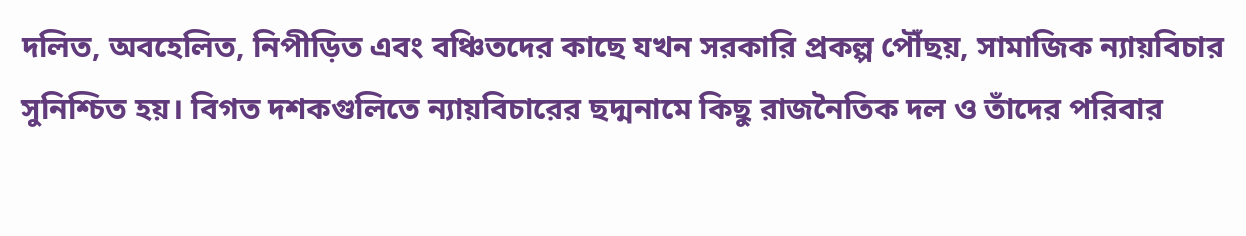দলিত, অবহেলিত, নিপীড়িত এবং বঞ্চিতদের কাছে যখন সরকারি প্রকল্প পৌঁছয়, সামাজিক ন্যায়বিচার সুনিশ্চিত হয়। বিগত দশকগুলিতে ন্যায়বিচারের ছদ্মনামে কিছু রাজনৈতিক দল ও তাঁদের পরিবার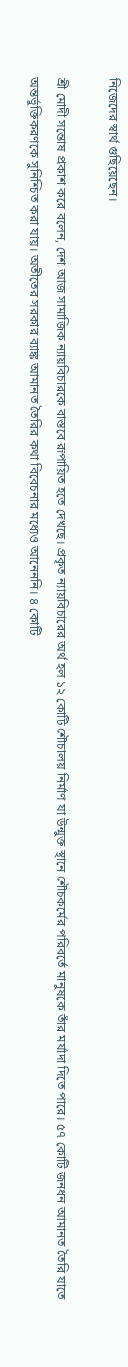নিজেদের স্বার্থ গুছিয়েছেন।

শ্রী মোদী সন্তোষ প্রকাশ করে বলেন, দেশ আজ সামাজিক ন্যায়বিচারকে বাস্তবে রূপায়িত হতে দেখছে। প্রকৃত ন্যায়বিচারের অর্থ হল ১২ কোটি শৌচালয় নির্মাণ যা উন্মুক্ত স্থানে শৌচকর্মের পরিবর্তে মানুষকে তাঁর মর্যাদা দিতে পারে। ৫৭ কোটি জনধন আমানত তৈরি যাতে অন্তর্ভুক্তিকরণকে সুনিশ্চিত করা যায়। অতীতের সরকার ব্যাঙ্ক আমানত তৈরির কথা বিবেচনার মধ্যেও আনেননি। ৪ কোটি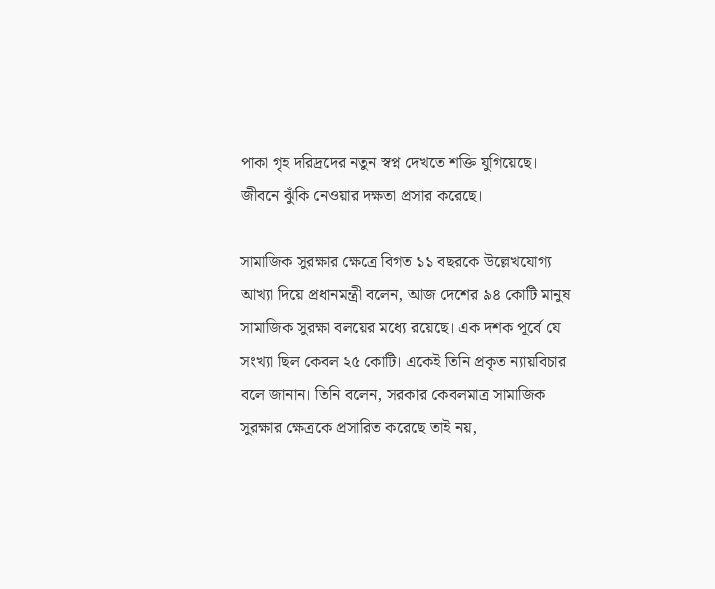পাকা গৃহ দরিদ্রদের নতুন স্বপ্ন দেখতে শক্তি যুগিয়েছে। জীবনে ঝুঁকি নেওয়ার দক্ষতা প্রসার করেছে।

সামাজিক সুরক্ষার ক্ষেত্রে বিগত ১১ বছরকে উল্লেখযোগ্য আখ্যা দিয়ে প্রধানমন্ত্রী বলেন, আজ দেশের ৯৪ কোটি মানুষ সামাজিক সুরক্ষা বলয়ের মধ্যে রয়েছে। এক দশক পূর্বে যে সংখ্যা ছিল কেবল ২৫ কোটি। একেই তিনি প্রকৃত ন্যায়বিচার বলে জানান। তিনি বলেন, সরকার কেবলমাত্র সামাজিক সুরক্ষার ক্ষেত্রকে প্রসারিত করেছে তাই নয়,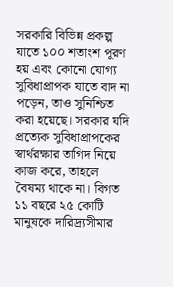সরকারি বিভিন্ন প্রকল্প যাতে ১০০ শতাংশ পূরণ হয় এবং কোনো যোগ্য সুবিধাপ্রাপক যাতে বাদ না পড়েন, তাও সুনিশ্চিত করা হয়েছে। সরকার যদি প্রত্যেক সুবিধাপ্রাপকের স্বার্থরক্ষার তাগিদ নিয়ে কাজ করে, তাহলে বৈষম্য থাকে না। বিগত ১১ বছরে ২৫ কোটি মানুষকে দারিদ্র্যসীমার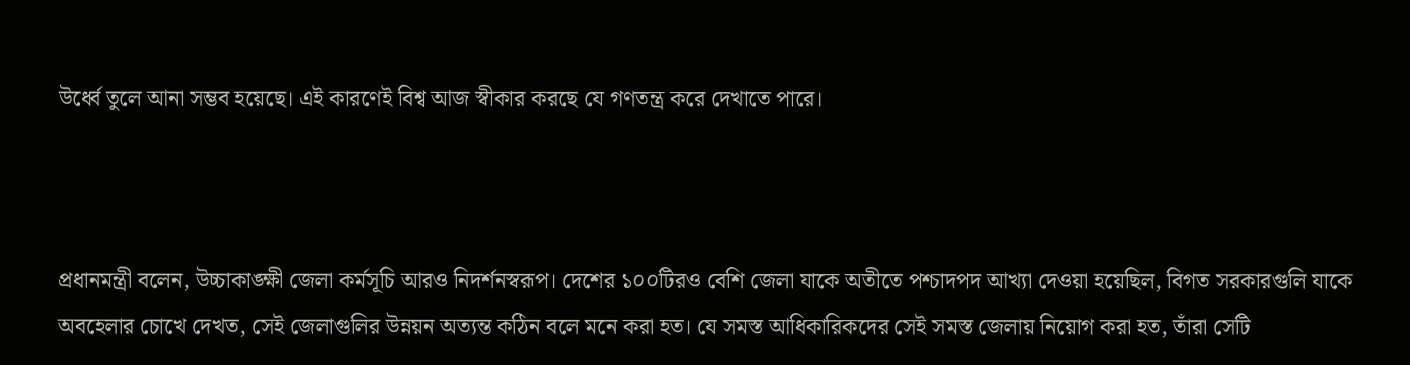উর্ধ্বে তুলে আনা সম্ভব হয়েছে। এই কারণেই বিশ্ব আজ স্বীকার করছে যে গণতন্ত্র করে দেখাতে পারে।



প্রধানমন্ত্রী বলেন, উচ্চাকাঙ্ক্ষী জেলা কর্মসূচি আরও নিদর্শনস্বরূপ। দেশের ১০০টিরও বেশি জেলা যাকে অতীতে পশ্চাদপদ আখ্যা দেওয়া হয়েছিল, বিগত সরকারগুলি যাকে অবহেলার চোখে দেখত, সেই জেলাগুলির উন্নয়ন অত্যন্ত কঠিন বলে মনে করা হত। যে সমস্ত আধিকারিকদের সেই সমস্ত জেলায় নিয়োগ করা হত, তাঁরা সেটি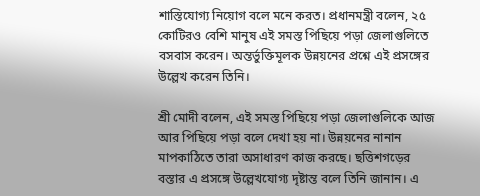শাস্তিযোগ্য নিয়োগ বলে মনে করত। প্রধানমন্ত্রী বলেন, ২৫ কোটিরও বেশি মানুষ এই সমস্ত পিছিয়ে পড়া জেলাগুলিতে বসবাস করেন। অন্তর্ভুক্তিমূলক উন্নয়নের প্রশ্নে এই প্রসঙ্গের উল্লেখ করেন তিনি।

শ্রী মোদী বলেন, এই সমস্ত পিছিয়ে পড়া জেলাগুলিকে আজ আর পিছিয়ে পড়া বলে দেখা হয় না। উন্নয়নের নানান মাপকাঠিতে তারা অসাধারণ কাজ করছে। ছত্তিশগড়ের বস্তার এ প্রসঙ্গে উল্লেখযোগ্য দৃষ্টান্ত বলে তিনি জানান। এ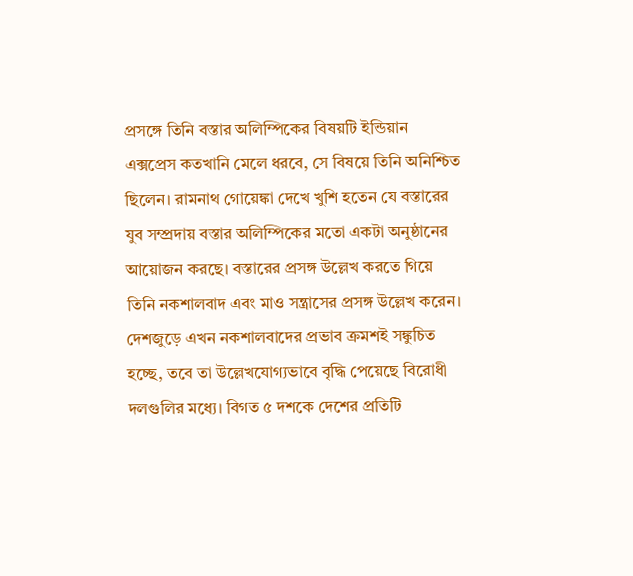প্রসঙ্গে তিনি বস্তার অলিম্পিকের বিষয়টি ইন্ডিয়ান এক্সপ্রেস কতখানি মেলে ধরবে, সে বিষয়ে তিনি অনিশ্চিত ছিলেন। রামনাথ গোয়েঙ্কা দেখে খুশি হতেন যে বস্তারের যুব সম্প্রদায় বস্তার অলিম্পিকের মতো একটা অনুষ্ঠানের আয়োজন করছে। বস্তারের প্রসঙ্গ উল্লেখ করতে গিয়ে তিনি নকশালবাদ এবং মাও সন্ত্রাসের প্রসঙ্গ উল্লেখ করেন। দেশজুড়ে এখন নকশালবাদের প্রভাব ক্রমশই সঙ্কুচিত হচ্ছে, তবে তা উল্লেখযোগ্যভাবে বৃদ্ধি পেয়েছে বিরোধী দলগুলির মধ্যে। বিগত ৫ দশকে দেশের প্রতিটি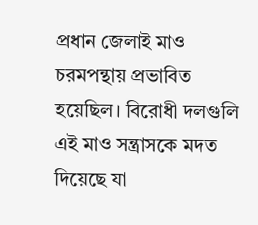প্রধান জেলাই মাও চরমপন্থায় প্রভাবিত হয়েছিল। বিরোধী দলগুলি এই মাও সন্ত্রাসকে মদত দিয়েছে যা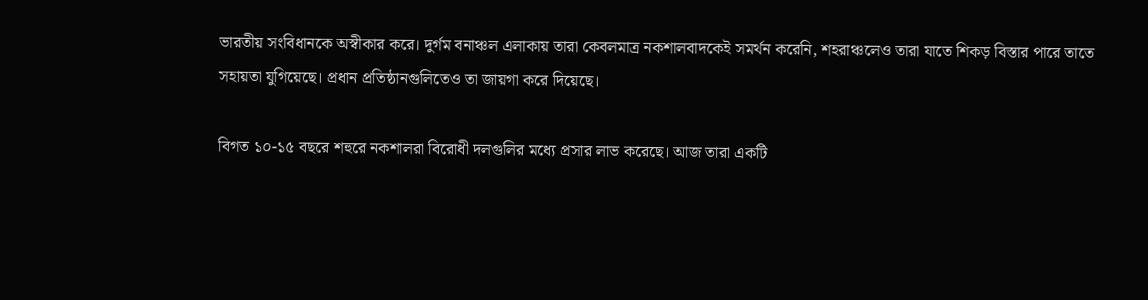ভারতীয় সংবিধানকে অস্বীকার করে। দুর্গম বনাঞ্চল এলাকায় তারা কেবলমাত্র নকশালবাদকেই সমর্থন করেনি, শহরাঞ্চলেও তারা যাতে শিকড় বিস্তার পারে তাতে সহায়তা যুগিয়েছে। প্রধান প্রতিষ্ঠানগুলিতেও তা জায়গা করে দিয়েছে।

বিগত ১০-১৫ বছরে শহুরে নকশালরা বিরোধী দলগুলির মধ্যে প্রসার লাভ করেছে। আজ তারা একটি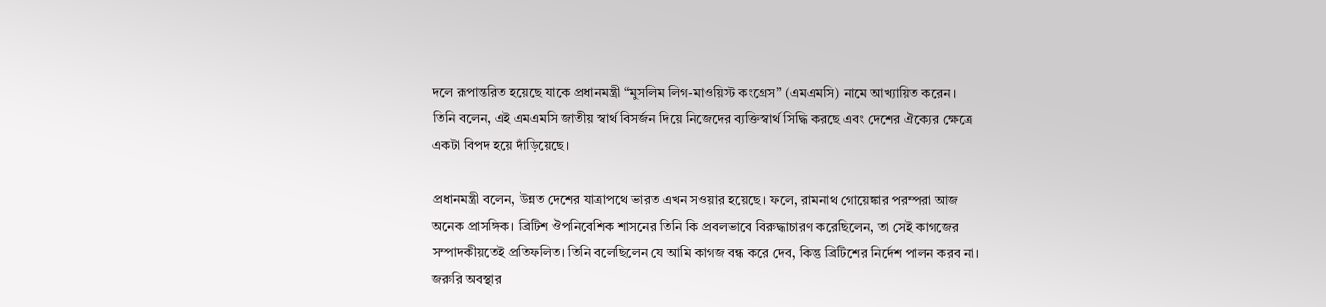দলে রূপান্তরিত হয়েছে যাকে প্রধানমন্ত্রী “মুসলিম লিগ-মাওয়িস্ট কংগ্রেস” (এমএমসি) নামে আখ্যায়িত করেন। তিনি বলেন, এই এমএমসি জাতীয় স্বার্থ বিসর্জন দিয়ে নিজেদের ব্যক্তিস্বার্থ সিদ্ধি করছে এবং দেশের ঐক্যের ক্ষেত্রে একটা বিপদ হয়ে দাঁড়িয়েছে।

প্রধানমন্ত্রী বলেন, উন্নত দেশের যাত্রাপথে ভারত এখন সওয়ার হয়েছে। ফলে, রামনাথ গোয়েঙ্কার পরম্পরা আজ অনেক প্রাসঙ্গিক। ব্রিটিশ ঔপনিবেশিক শাসনের তিনি কি প্রবলভাবে বিরুদ্ধাচারণ করেছিলেন, তা সেই কাগজের সম্পাদকীয়তেই প্রতিফলিত। তিনি বলেছিলেন যে আমি কাগজ বন্ধ করে দেব, কিন্তু ব্রিটিশের নির্দেশ পালন করব না। জরুরি অবস্থার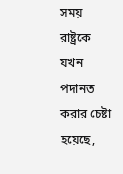সময় রাষ্ট্রকে যখন পদানত করার চেষ্টা হয়েছে,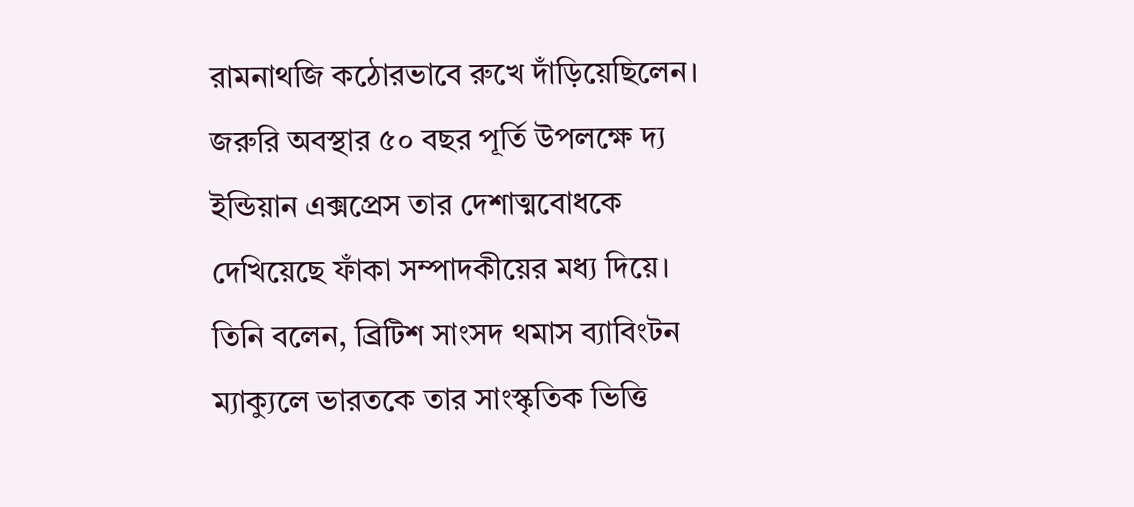রামনাথজি কঠোরভাবে রুখে দাঁড়িয়েছিলেন। জরুরি অবস্থার ৫০ বছর পূর্তি উপলক্ষে দ্য ইন্ডিয়ান এক্সপ্রেস তার দেশাত্মবোধকে দেখিয়েছে ফাঁকা সম্পাদকীয়ের মধ্য দিয়ে। তিনি বলেন, ব্রিটিশ সাংসদ থমাস ব্যাবিংটন ম্যাক্যুলে ভারতকে তার সাংস্কৃতিক ভিত্তি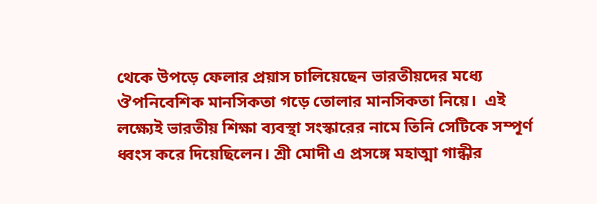থেকে উপড়ে ফেলার প্রয়াস চালিয়েছেন ভারতীয়দের মধ্যে ঔপনিবেশিক মানসিকতা গড়ে তোলার মানসিকতা নিয়ে।  এই লক্ষ্যেই ভারতীয় শিক্ষা ব্যবস্থা সংস্কারের নামে তিনি সেটিকে সম্পূর্ণ ধ্বংস করে দিয়েছিলেন। শ্রী মোদী এ প্রসঙ্গে মহাত্মা গান্ধীর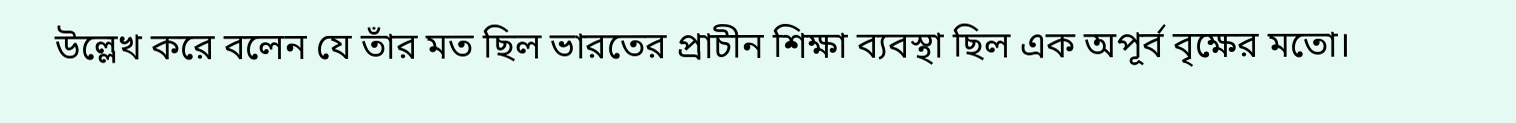উল্লেখ করে বলেন যে তাঁর মত ছিল ভারতের প্রাচীন শিক্ষা ব্যবস্থা ছিল এক অপূর্ব বৃক্ষের মতো।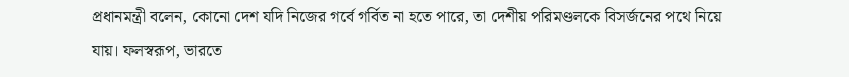প্রধানমন্ত্রী বলেন, কোনো দেশ যদি নিজের গর্বে গর্বিত না হতে পারে, তা দেশীয় পরিমণ্ডলকে বিসর্জনের পথে নিয়ে যায়। ফলস্বরূপ, ভারতে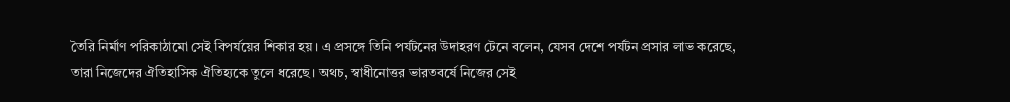তৈরি নির্মাণ পরিকাঠামো সেই বিপর্যয়ের শিকার হয়। এ প্রসঙ্গে তিনি পর্যটনের উদাহরণ টেনে বলেন, যেসব দেশে পর্যটন প্রসার লাভ করেছে, তারা নিজেদের ঐতিহাসিক ঐতিহ্যকে তুলে ধরেছে। অথচ, স্বাধীনোত্তর ভারতবর্ষে নিজের সেই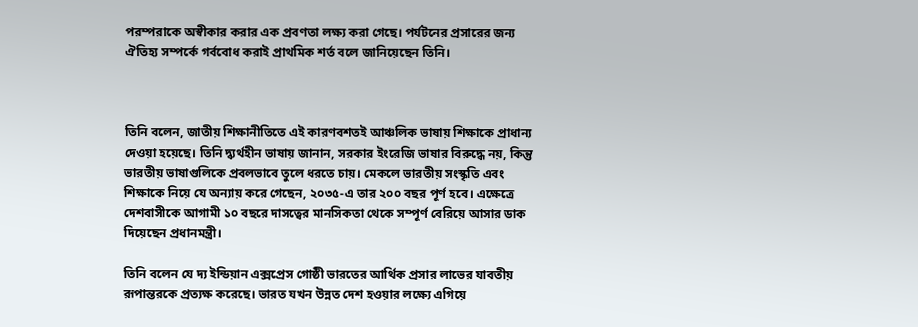পরম্পরাকে অস্বীকার করার এক প্রবণতা লক্ষ্য করা গেছে। পর্যটনের প্রসারের জন্য ঐতিহ্য সম্পর্কে গর্ববোধ করাই প্রাথমিক শর্ত বলে জানিয়েছেন তিনি।



তিনি বলেন, জাতীয় শিক্ষানীতিতে এই কারণবশতই আঞ্চলিক ভাষায় শিক্ষাকে প্রাধান্য দেওয়া হয়েছে। তিনি দ্ব্যর্থহীন ভাষায় জানান, সরকার ইংরেজি ভাষার বিরুদ্ধে নয়, কিন্তু ভারতীয় ভাষাগুলিকে প্রবলভাবে তুলে ধরতে চায়। মেকলে ভারতীয় সংস্কৃতি এবং শিক্ষাকে নিয়ে যে অন্যায় করে গেছেন, ২০৩৫-এ তার ২০০ বছর পূর্ণ হবে। এক্ষেত্রে দেশবাসীকে আগামী ১০ বছরে দাসত্বের মানসিকতা থেকে সম্পূর্ণ বেরিয়ে আসার ডাক দিয়েছেন প্রধানমন্ত্রী।

তিনি বলেন যে দ্য ইন্ডিয়ান এক্সপ্রেস গোষ্ঠী ভারতের আর্থিক প্রসার লাভের যাবতীয় রূপান্তরকে প্রত্যক্ষ করেছে। ভারত যখন উন্নত দেশ হওয়ার লক্ষ্যে এগিয়ে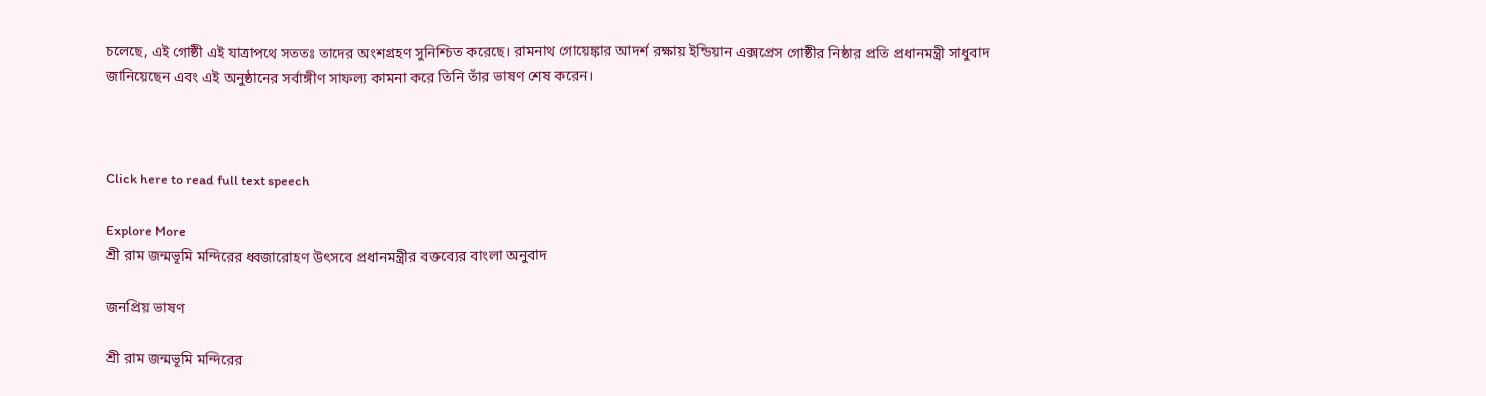চলেছে, এই গোষ্ঠী এই যাত্রাপথে সততঃ তাদের অংশগ্রহণ সুনিশ্চিত করেছে। রামনাথ গোয়েঙ্কার আদর্শ রক্ষায় ইন্ডিয়ান এক্সপ্রেস গোষ্ঠীর নিষ্ঠার প্রতি প্রধানমন্ত্রী সাধুবাদ জানিয়েছেন এবং এই অনুষ্ঠানের সর্বাঙ্গীণ সাফল্য কামনা করে তিনি তাঁর ভাষণ শেষ করেন।



Click here to read full text speech

Explore More
শ্রী রাম জন্মভূমি মন্দিরের ধ্বজারোহণ উৎসবে প্রধানমন্ত্রীর বক্তব্যের বাংলা অনুবাদ

জনপ্রিয় ভাষণ

শ্রী রাম জন্মভূমি মন্দিরের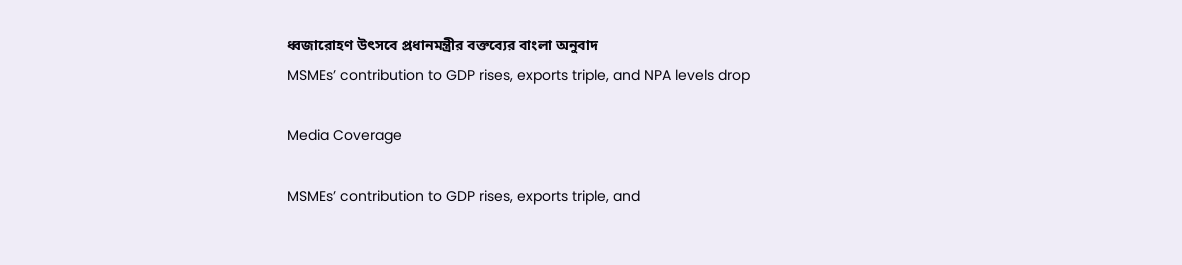ধ্বজারোহণ উৎসবে প্রধানমন্ত্রীর বক্তব্যের বাংলা অনুবাদ
MSMEs’ contribution to GDP rises, exports triple, and NPA levels drop

Media Coverage

MSMEs’ contribution to GDP rises, exports triple, and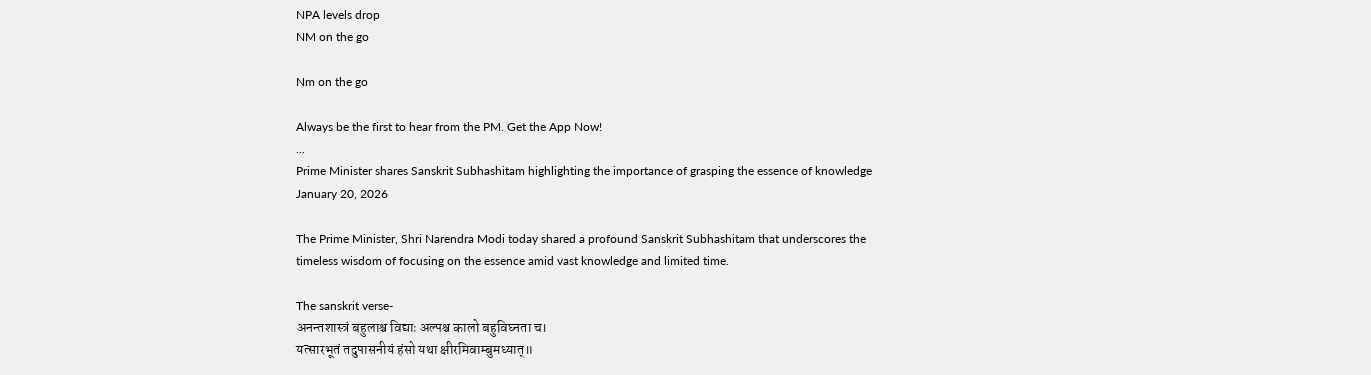NPA levels drop
NM on the go

Nm on the go

Always be the first to hear from the PM. Get the App Now!
...
Prime Minister shares Sanskrit Subhashitam highlighting the importance of grasping the essence of knowledge
January 20, 2026

The Prime Minister, Shri Narendra Modi today shared a profound Sanskrit Subhashitam that underscores the timeless wisdom of focusing on the essence amid vast knowledge and limited time.

The sanskrit verse-
अनन्तशास्त्रं बहुलाश्च विद्याः अल्पश्च कालो बहुविघ्नता च।
यत्सारभूतं तदुपासनीयं हंसो यथा क्षीरमिवाम्बुमध्यात्॥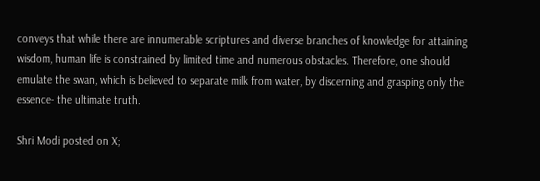conveys that while there are innumerable scriptures and diverse branches of knowledge for attaining wisdom, human life is constrained by limited time and numerous obstacles. Therefore, one should emulate the swan, which is believed to separate milk from water, by discerning and grasping only the essence- the ultimate truth.

Shri Modi posted on X;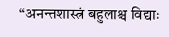“अनन्तशास्त्रं बहुलाश्च विद्याः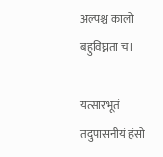अल्पश्च कालो बहुविघ्नता च।

यत्सारभूतं तदुपासनीयं हंसो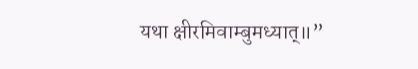यथा क्षीरमिवाम्बुमध्यात्॥”